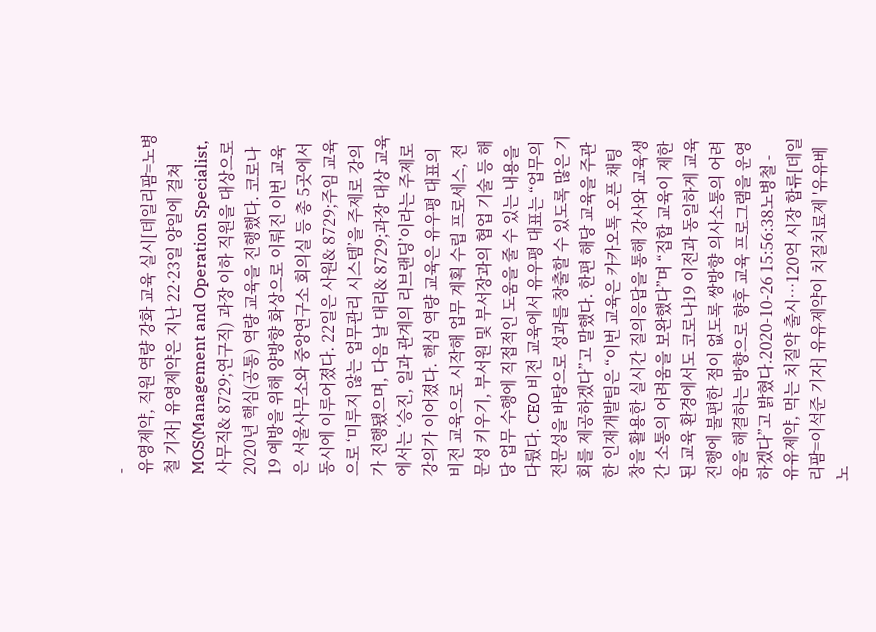-
유영제약, 직원 역량 강화 교육 실시[데일리팜=노병철 기자] 유영제약은 지난 22·23일 양일에 걸쳐 MOS(Management and Operation Specialist, 사무직& 8729;연구직) 과장 이하 직원을 대상으로 2020년 핵심(공통) 역량 교육을 진행했다. 코로나19 예방을 위해 양방향 화상으로 이뤄진 이번 교육은 서울사무소와 중앙연구소 회의실 등 총 5곳에서 동시에 이루어졌다. 22일은 사원& 8729;주임 교육으로 ‘미루지 않는 업무관리 시스템’을 주제로 강의가 진행됐으며, 다음 날 대리& 8729;과장 대상 교육에서는 ‘승진, 일과 관계의 리브랜딩’이라는 주제로 강의가 이어졌다. 핵심 역량 교육은 유우평 대표의 비전 교육으로 시작해 업무 계획 수립 프로세스, 전문성 키우기, 부서원 및 부서장과의 협업 기술 등 해당 업무 수행에 직접적인 도움을 줄 수 있는 내용을 다뤘다. CEO 비전 교육에서 유우평 대표는 “업무의 전문성을 바탕으로 성과를 창출할 수 있도록 많은 기회를 제공하겠다”고 말했다. 한편 해당 교육을 주관한 인재개발팀은 “이번 교육은 카카오톡 오픈 채팅창을 활용한 실시간 질의응답을 통해 강사와 교육생 간 소통의 어려움을 보완했다”며 “집합 교육이 제한된 교육 환경에서도 코로나19 이전과 동일하게 교육 진행에 불편한 점이 없도록 쌍방향 의사소통의 어려움을 해결하는 방향으로 향후 교육 프로그램을 운영하겠다”고 밝혔다.2020-10-26 15:56:38노병철 -
유유제약, 먹는 치질약 출시…120억 시장 합류[데일리팜=이석준 기자] 유유제약이 치질치료제 '유유베노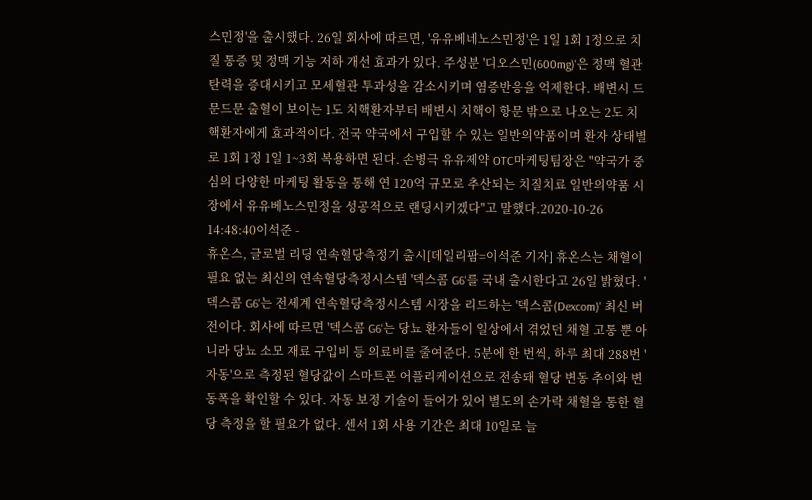스민정'을 출시했다. 26일 회사에 따르면, '유유베네노스민정'은 1일 1회 1정으로 치질 통증 및 정맥 기능 저하 개선 효과가 있다. 주성분 '디오스민(600mg)'은 정맥 혈관 탄력을 증대시키고 모세혈관 투과성을 감소시키며 염증반응을 억제한다. 배변시 드문드문 출혈이 보이는 1도 치핵환자부터 배변시 치핵이 항문 밖으로 나오는 2도 치핵환자에게 효과적이다. 전국 약국에서 구입할 수 있는 일반의약품이며 환자 상태별로 1회 1정 1일 1~3회 복용하면 된다. 손병극 유유제약 OTC마케팅팀장은 "약국가 중심의 다양한 마케팅 활동을 통해 연 120억 규모로 추산되는 치질치료 일반의약품 시장에서 유유베노스민정을 성공적으로 랜딩시키겠다"고 말했다.2020-10-26 14:48:40이석준 -
휴온스, 글로벌 리딩 연속혈당측정기 출시[데일리팜=이석준 기자] 휴온스는 채혈이 필요 없는 최신의 연속혈당측정시스템 '덱스콤 G6'를 국내 출시한다고 26일 밝혔다. '덱스콤 G6'는 전세계 연속혈당측정시스템 시장을 리드하는 '덱스콤(Dexcom)' 최신 버전이다. 회사에 따르면 '덱스콤 G6'는 당뇨 환자들이 일상에서 겪었던 채혈 고통 뿐 아니라 당뇨 소모 재료 구입비 등 의료비를 줄여준다. 5분에 한 번씩, 하루 최대 288번 '자동'으로 측정된 혈당값이 스마트폰 어플리케이션으로 전송돼 혈당 변동 추이와 변동폭을 확인할 수 있다. 자동 보정 기술이 들어가 있어 별도의 손가락 채혈을 통한 혈당 측정을 할 필요가 없다. 센서 1회 사용 기간은 최대 10일로 늘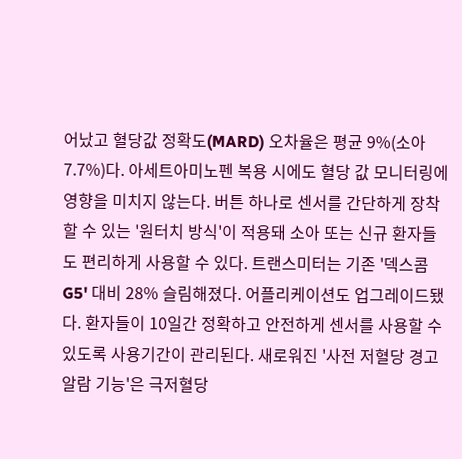어났고 혈당값 정확도(MARD) 오차율은 평균 9%(소아 7.7%)다. 아세트아미노펜 복용 시에도 혈당 값 모니터링에 영향을 미치지 않는다. 버튼 하나로 센서를 간단하게 장착할 수 있는 '원터치 방식'이 적용돼 소아 또는 신규 환자들도 편리하게 사용할 수 있다. 트랜스미터는 기존 '덱스콤G5' 대비 28% 슬림해졌다. 어플리케이션도 업그레이드됐다. 환자들이 10일간 정확하고 안전하게 센서를 사용할 수 있도록 사용기간이 관리된다. 새로워진 '사전 저혈당 경고 알람 기능'은 극저혈당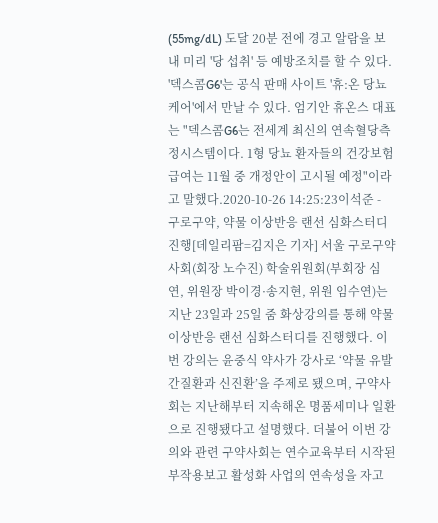(55mg/dL) 도달 20분 전에 경고 알람을 보내 미리 '당 섭취' 등 예방조치를 할 수 있다. '덱스콤G6'는 공식 판매 사이트 '휴:온 당뇨케어'에서 만날 수 있다. 엄기안 휴온스 대표는 "덱스콤G6는 전세계 최신의 연속혈당측정시스템이다. 1형 당뇨 환자들의 건강보험 급여는 11월 중 개정안이 고시될 예정"이라고 말했다.2020-10-26 14:25:23이석준 -
구로구약, 약물 이상반응 랜선 심화스터디 진행[데일리팜=김지은 기자] 서울 구로구약사회(회장 노수진) 학술위원회(부회장 심연, 위원장 박이경·송지현, 위원 임수연)는 지난 23일과 25일 줌 화상강의를 통해 약물이상반응 랜선 심화스터디를 진행했다. 이번 강의는 윤중식 약사가 강사로 ‘약물 유발 간질환과 신진환’을 주제로 됐으며, 구약사회는 지난해부터 지속해온 명품세미나 일환으로 진행됐다고 설명했다. 더불어 이번 강의와 관련 구약사회는 연수교육부터 시작된 부작용보고 활성화 사업의 연속성을 자고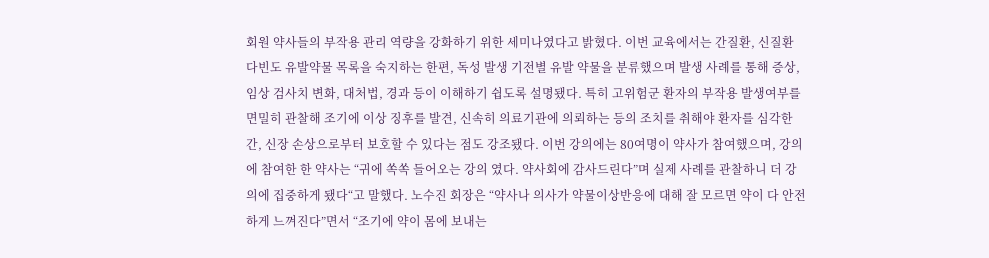회원 약사들의 부작용 관리 역량을 강화하기 위한 세미나였다고 밝혔다. 이번 교육에서는 간질환, 신질환 다빈도 유발약물 목록을 숙지하는 한편, 독성 발생 기전별 유발 약물을 분류했으며 발생 사례를 통해 증상, 임상 검사치 변화, 대처법, 경과 등이 이해하기 쉽도록 설명됐다. 특히 고위험군 환자의 부작용 발생여부를 면밀히 관찰해 조기에 이상 징후를 발견, 신속히 의료기관에 의뢰하는 등의 조치를 취해야 환자를 심각한 간, 신장 손상으로부터 보호할 수 있다는 점도 강조됐다. 이번 강의에는 80여명이 약사가 참여했으며, 강의에 참여한 한 약사는 “귀에 쏙쏙 들어오는 강의 였다. 약사회에 감사드린다”며 실제 사례를 관찰하니 더 강의에 집중하게 됐다“고 말했다. 노수진 회장은 “약사나 의사가 약물이상반응에 대해 잘 모르면 약이 다 안전하게 느껴진다”면서 “조기에 약이 몸에 보내는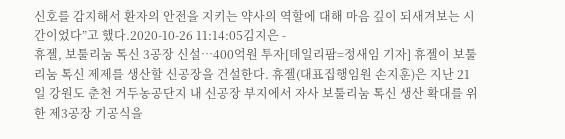신호를 감지해서 환자의 안전을 지키는 약사의 역할에 대해 마음 깊이 되새겨보는 시간이었다”고 했다.2020-10-26 11:14:05김지은 -
휴젤, 보툴리눔 톡신 3공장 신설…400억원 투자[데일리팜=정새임 기자] 휴젤이 보툴리눔 톡신 제제를 생산할 신공장을 건설한다. 휴젤(대표집행임원 손지훈)은 지난 21일 강원도 춘천 거두농공단지 내 신공장 부지에서 자사 보툴리눔 톡신 생산 확대를 위한 제3공장 기공식을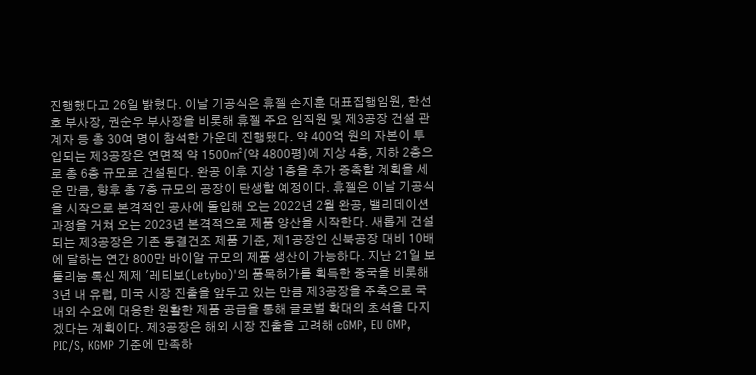진행했다고 26일 밝혔다. 이날 기공식은 휴젤 손지훈 대표집행임원, 한선호 부사장, 권순우 부사장을 비롯해 휴젤 주요 임직원 및 제3공장 건설 관계자 등 총 30여 명이 참석한 가운데 진행됐다. 약 400억 원의 자본이 투입되는 제3공장은 연면적 약 1500㎡(약 4800평)에 지상 4층, 지하 2층으로 총 6층 규모로 건설된다. 완공 이후 지상 1층을 추가 증축할 계획을 세운 만큼, 향후 총 7층 규모의 공장이 탄생할 예정이다. 휴젤은 이날 기공식을 시작으로 본격적인 공사에 돌입해 오는 2022년 2월 완공, 밸리데이션 과정을 거쳐 오는 2023년 본격적으로 제품 양산을 시작한다. 새롭게 건설되는 제3공장은 기존 동결건조 제품 기준, 제1공장인 신북공장 대비 10배에 달하는 연간 800만 바이알 규모의 제품 생산이 가능하다. 지난 21일 보툴리눔 톡신 제제 '레티보(Letybo)'의 품목허가를 획득한 중국을 비롯해 3년 내 유럽, 미국 시장 진출을 앞두고 있는 만큼 제3공장을 주축으로 국내외 수요에 대응한 원활한 제품 공급을 통해 글로벌 확대의 초석을 다지겠다는 계획이다. 제3공장은 해외 시장 진출을 고려해 cGMP, EU GMP, PIC/S, KGMP 기준에 만족하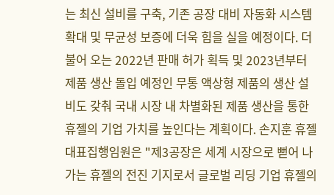는 최신 설비를 구축, 기존 공장 대비 자동화 시스템 확대 및 무균성 보증에 더욱 힘을 실을 예정이다. 더불어 오는 2022년 판매 허가 획득 및 2023년부터 제품 생산 돌입 예정인 무통 액상형 제품의 생산 설비도 갖춰 국내 시장 내 차별화된 제품 생산을 통한 휴젤의 기업 가치를 높인다는 계획이다. 손지훈 휴젤 대표집행임원은 "제3공장은 세계 시장으로 뻗어 나가는 휴젤의 전진 기지로서 글로벌 리딩 기업 휴젤의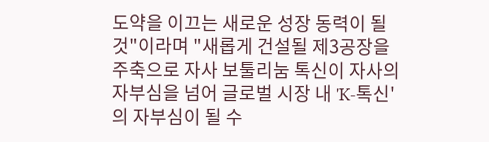도약을 이끄는 새로운 성장 동력이 될 것"이라며 "새롭게 건설될 제3공장을 주축으로 자사 보툴리눔 톡신이 자사의 자부심을 넘어 글로벌 시장 내 'K-톡신'의 자부심이 될 수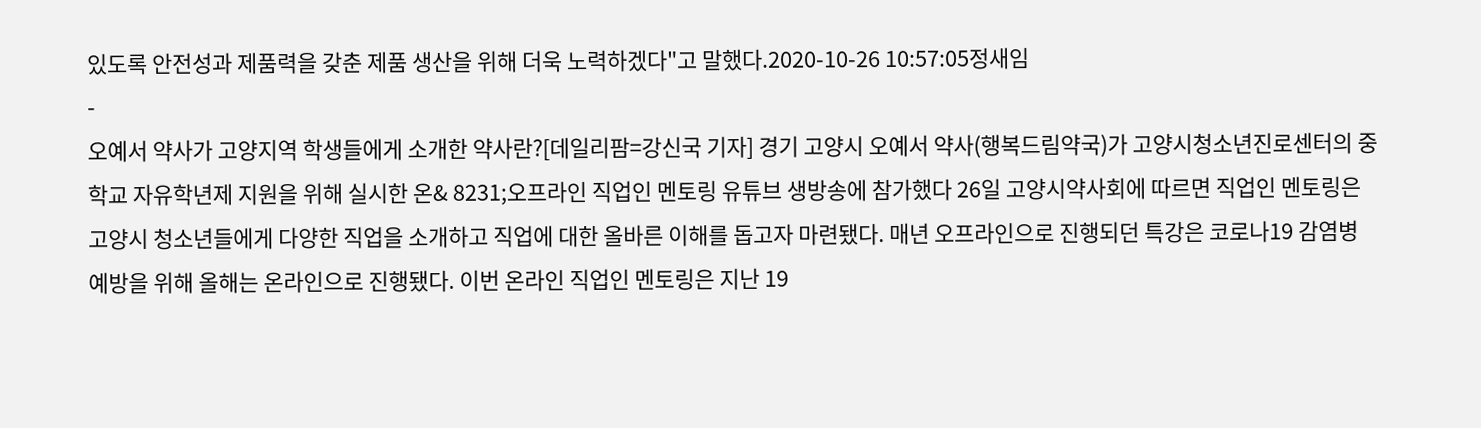있도록 안전성과 제품력을 갖춘 제품 생산을 위해 더욱 노력하겠다"고 말했다.2020-10-26 10:57:05정새임
-
오예서 약사가 고양지역 학생들에게 소개한 약사란?[데일리팜=강신국 기자] 경기 고양시 오예서 약사(행복드림약국)가 고양시청소년진로센터의 중학교 자유학년제 지원을 위해 실시한 온& 8231;오프라인 직업인 멘토링 유튜브 생방송에 참가했다 26일 고양시약사회에 따르면 직업인 멘토링은 고양시 청소년들에게 다양한 직업을 소개하고 직업에 대한 올바른 이해를 돕고자 마련됐다. 매년 오프라인으로 진행되던 특강은 코로나19 감염병 예방을 위해 올해는 온라인으로 진행됐다. 이번 온라인 직업인 멘토링은 지난 19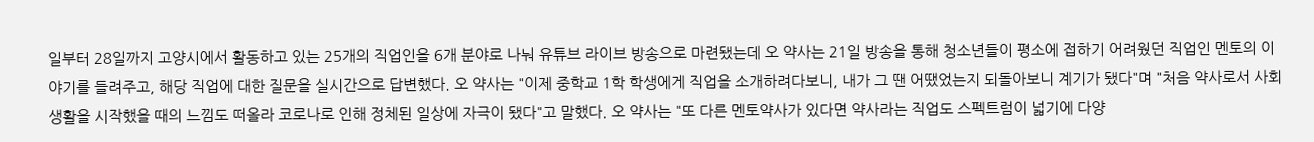일부터 28일까지 고양시에서 활동하고 있는 25개의 직업인을 6개 분야로 나눠 유튜브 라이브 방송으로 마련됐는데 오 약사는 21일 방송을 통해 청소년들이 평소에 접하기 어려웠던 직업인 멘토의 이야기를 들려주고, 해당 직업에 대한 질문을 실시간으로 답변했다. 오 약사는 "이제 중학교 1학 학생에게 직업을 소개하려다보니, 내가 그 땐 어땠었는지 되돌아보니 계기가 됐다"며 "처음 약사로서 사회생활을 시작했을 때의 느낌도 떠올라 코로나로 인해 정체된 일상에 자극이 됐다"고 말했다. 오 약사는 "또 다른 멘토약사가 있다면 약사라는 직업도 스펙트럼이 넓기에 다양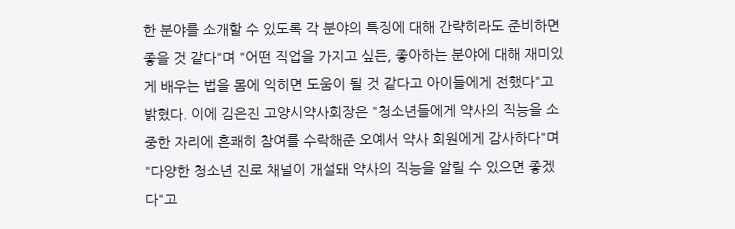한 분야를 소개할 수 있도록 각 분야의 특징에 대해 간략히라도 준비하면 좋을 것 같다"며 "어떤 직업을 가지고 싶든, 좋아하는 분야에 대해 재미있게 배우는 법을 몸에 익히면 도움이 될 것 같다고 아이들에게 전했다"고 밝혔다. 이에 김은진 고양시약사회장은 "청소년들에게 약사의 직능을 소중한 자리에 흔쾌히 참여를 수락해준 오예서 약사 회원에게 감사하다"며 "다양한 청소년 진로 채널이 개설돼 약사의 직능을 알릴 수 있으면 좋겠다"고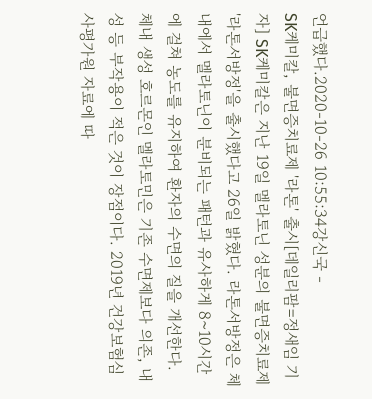언급했다.2020-10-26 10:55:34강신국 -
SK케미칼, 불면증치료제 '라톤' 출시[데일리팜=정새임 기자] SK케미칼은 지난 19일 멜라토닌 성분의 불면증치료제 '라톤서방정'을 출시했다고 26일 밝혔다. 라톤서방정은 체내에서 멜라토닌이 분비되는 패턴과 유사하게 8~10시간에 걸쳐 농도를 유지하여 환자의 수면의 질을 개선한다. 체내 생성 호르몬인 멜라토민은 기존 수면제보다 의존, 내성 등 부작용이 적은 것이 장점이다. 2019년 건강보험심사평가원 자료에 따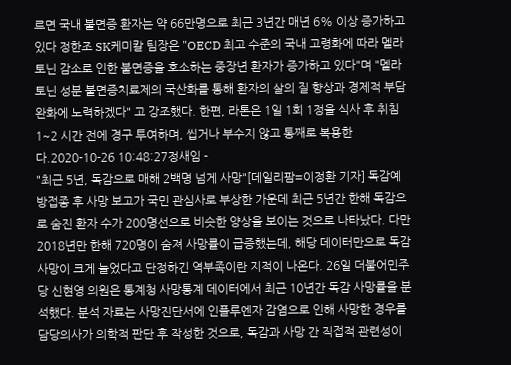르면 국내 불면증 환자는 약 66만명으로 최근 3년간 매년 6% 이상 증가하고 있다 정한조 SK케미칼 팀장은 "OECD 최고 수준의 국내 고령화에 따라 멜라토닌 감소로 인한 불면증을 호소하는 중장년 환자가 증가하고 있다"며 "멜라토닌 성분 불면증치료제의 국산화를 통해 환자의 살의 질 향상과 경제적 부담 완화에 노력하겠다" 고 강조했다. 한편, 라톤은 1일 1회 1정을 식사 후 취침 1~2 시간 전에 경구 투여하며, 씹거나 부수지 않고 통째로 복용한다.2020-10-26 10:48:27정새임 -
"최근 5년, 독감으로 매해 2백명 넘게 사망"[데일리팜=이정환 기자] 독감예방접종 후 사망 보고가 국민 관심사로 부상한 가운데 최근 5년간 한해 독감으로 숨진 환자 수가 200명선으로 비슷한 양상을 보이는 것으로 나타났다. 다만 2018년만 한해 720명이 숨져 사망률이 급증했는데, 해당 데이터만으로 독감 사망이 크게 늘었다고 단정하긴 역부족이란 지적이 나온다. 26일 더불어민주당 신현영 의원은 통계청 사망통계 데이터에서 최근 10년간 독감 사망률을 분석했다. 분석 자료는 사망진단서에 인플루엔자 감염으로 인해 사망한 경우를 담당의사가 의학적 판단 후 작성한 것으로, 독감과 사망 간 직접적 관련성이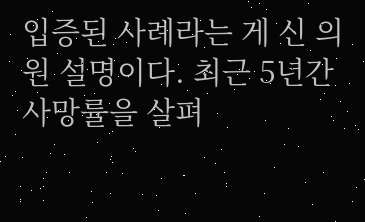입증된 사례라는 게 신 의원 설명이다. 최근 5년간 사망률을 살펴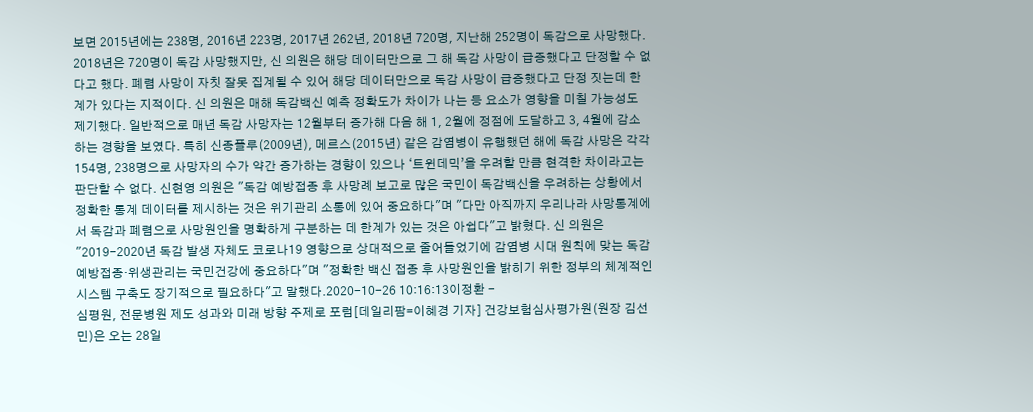보면 2015년에는 238명, 2016년 223명, 2017년 262년, 2018년 720명, 지난해 252명이 독감으로 사망했다. 2018년은 720명이 독감 사망했지만, 신 의원은 해당 데이터만으로 그 해 독감 사망이 급증했다고 단정할 수 없다고 했다. 폐렴 사망이 자칫 잘못 집계될 수 있어 해당 데이터만으로 독감 사망이 급증했다고 단정 짓는데 한계가 있다는 지적이다. 신 의원은 매해 독감백신 예측 정확도가 차이가 나는 등 요소가 영향을 미칠 가능성도 제기했다. 일반적으로 매년 독감 사망자는 12월부터 증가해 다음 해 1, 2월에 정점에 도달하고 3, 4월에 감소하는 경향을 보였다. 특히 신종플루(2009년), 메르스(2015년) 같은 감염병이 유행했던 해에 독감 사망은 각각 154명, 238명으로 사망자의 수가 약간 증가하는 경향이 있으나 ‘트윈데믹’을 우려할 만큼 현격한 차이라고는 판단할 수 없다. 신현영 의원은 "독감 예방접종 후 사망례 보고로 많은 국민이 독감백신을 우려하는 상황에서 정확한 통계 데이터를 제시하는 것은 위기관리 소통에 있어 중요하다"며 "다만 아직까지 우리나라 사망통계에서 독감과 폐렴으로 사망원인을 명확하게 구분하는 데 한계가 있는 것은 아쉽다"고 밝혔다. 신 의원은 "2019-2020년 독감 발생 자체도 코로나19 영향으로 상대적으로 줄어들었기에 감염병 시대 원칙에 맞는 독감 예방접종·위생관리는 국민건강에 중요하다"며 "정확한 백신 접종 후 사망원인을 밝히기 위한 정부의 체계적인 시스템 구축도 장기적으로 필요하다"고 말했다.2020-10-26 10:16:13이정환 -
심평원, 전문병원 제도 성과와 미래 방향 주제로 포럼[데일리팜=이혜경 기자] 건강보험심사평가원(원장 김선민)은 오는 28일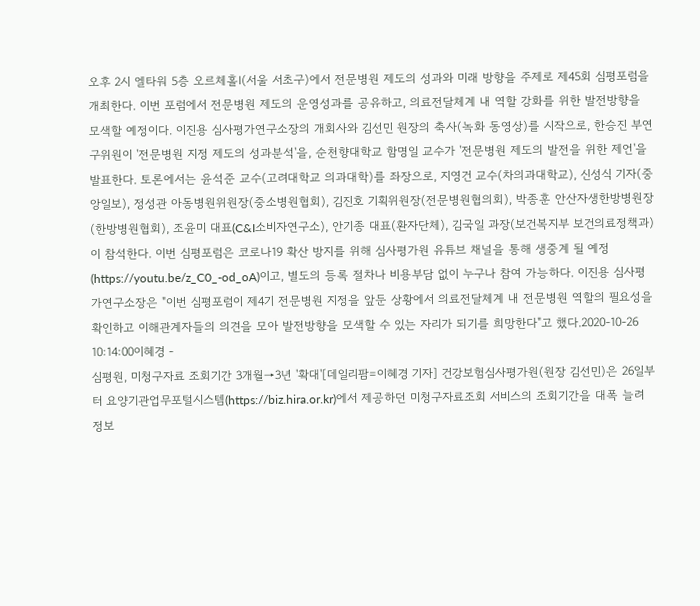오후 2시 엘타워 5층 오르체홀Ⅰ(서울 서초구)에서 전문병원 제도의 성과와 미래 방향을 주제로 제45회 심평포럼을 개최한다. 이번 포럼에서 전문병원 제도의 운영성과를 공유하고, 의료전달체계 내 역할 강화를 위한 발전방향을 모색할 예정이다. 이진용 심사평가연구소장의 개회사와 김선민 원장의 축사(녹화 동영상)를 시작으로, 한승진 부연구위원이 '전문병원 지정 제도의 성과분석'을, 순천향대학교 함명일 교수가 '전문병원 제도의 발전을 위한 제언'을 발표한다. 토론에서는 윤석준 교수(고려대학교 의과대학)를 좌장으로, 지영건 교수(차의과대학교), 신성식 기자(중앙일보), 정성관 아동병원위원장(중소병원협회), 김진호 기획위원장(전문병원협의회), 박종훈 안산자생한방병원장(한방병원협회), 조윤미 대표(C&I소비자연구소), 안기종 대표(환자단체), 김국일 과장(보건복지부 보건의료정책과)이 참석한다. 이번 심평포럼은 코로나19 확산 방지를 위해 심사평가원 유튜브 채널을 통해 생중계 될 예정(https://youtu.be/z_C0_-od_oA)이고, 별도의 등록 절차나 비용부담 없이 누구나 참여 가능하다. 이진용 심사평가연구소장은 "이번 심평포럼이 제4기 전문병원 지정을 앞둔 상황에서 의료전달체계 내 전문병원 역할의 필요성을 확인하고 이해관계자들의 의견을 모아 발전방향을 모색할 수 있는 자리가 되기를 희망한다"고 했다.2020-10-26 10:14:00이혜경 -
심평원, 미청구자료 조회기간 3개월→3년 '확대'[데일리팜=이혜경 기자] 건강보험심사평가원(원장 김선민)은 26일부터 요양기관업무포털시스템(https://biz.hira.or.kr)에서 제공하던 미청구자료조회 서비스의 조회기간을 대폭 늘려 정보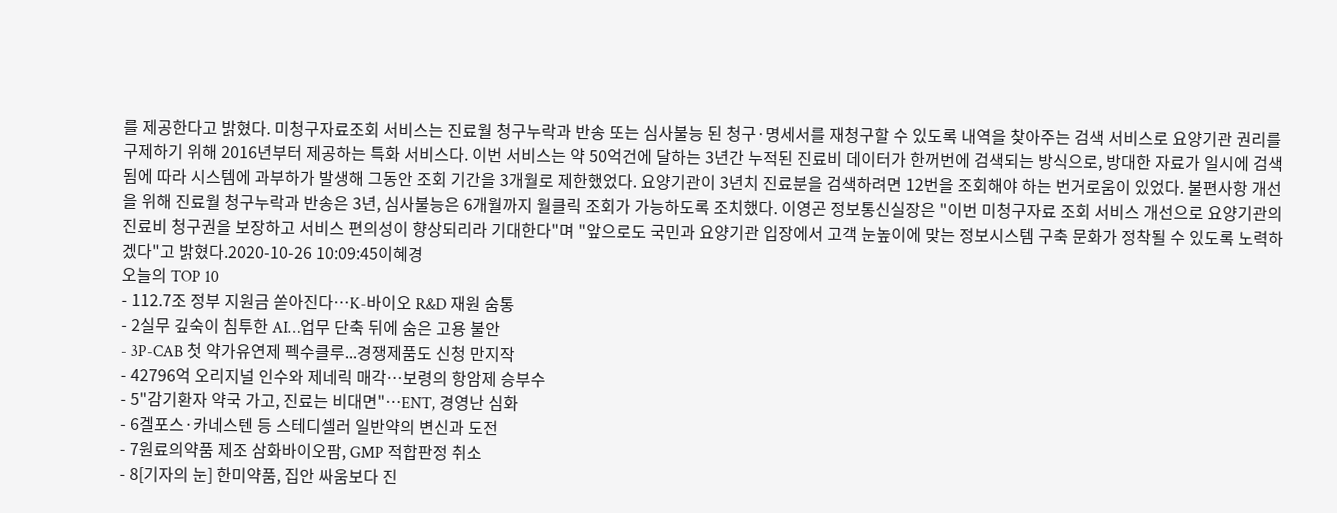를 제공한다고 밝혔다. 미청구자료조회 서비스는 진료월 청구누락과 반송 또는 심사불능 된 청구·명세서를 재청구할 수 있도록 내역을 찾아주는 검색 서비스로 요양기관 권리를 구제하기 위해 2016년부터 제공하는 특화 서비스다. 이번 서비스는 약 50억건에 달하는 3년간 누적된 진료비 데이터가 한꺼번에 검색되는 방식으로, 방대한 자료가 일시에 검색됨에 따라 시스템에 과부하가 발생해 그동안 조회 기간을 3개월로 제한했었다. 요양기관이 3년치 진료분을 검색하려면 12번을 조회해야 하는 번거로움이 있었다. 불편사항 개선을 위해 진료월 청구누락과 반송은 3년, 심사불능은 6개월까지 월클릭 조회가 가능하도록 조치했다. 이영곤 정보통신실장은 "이번 미청구자료 조회 서비스 개선으로 요양기관의 진료비 청구권을 보장하고 서비스 편의성이 향상되리라 기대한다"며 "앞으로도 국민과 요양기관 입장에서 고객 눈높이에 맞는 정보시스템 구축 문화가 정착될 수 있도록 노력하겠다"고 밝혔다.2020-10-26 10:09:45이혜경
오늘의 TOP 10
- 112.7조 정부 지원금 쏟아진다…K-바이오 R&D 재원 숨통
- 2실무 깊숙이 침투한 AI…업무 단축 뒤에 숨은 고용 불안
- 3P-CAB 첫 약가유연제 펙수클루...경쟁제품도 신청 만지작
- 42796억 오리지널 인수와 제네릭 매각…보령의 항암제 승부수
- 5"감기환자 약국 가고, 진료는 비대면"…ENT, 경영난 심화
- 6겔포스·카네스텐 등 스테디셀러 일반약의 변신과 도전
- 7원료의약품 제조 삼화바이오팜, GMP 적합판정 취소
- 8[기자의 눈] 한미약품, 집안 싸움보다 진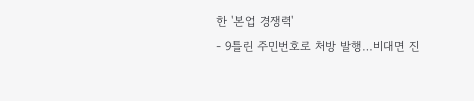한 '본업 경쟁력'
- 9틀린 주민번호로 처방 발행…비대면 진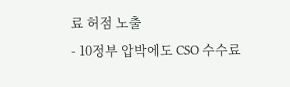료 허점 노출
- 10정부 압박에도 CSO 수수료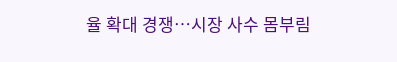율 확대 경쟁…시장 사수 몸부림